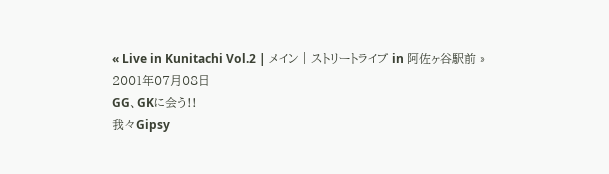« Live in Kunitachi Vol.2 | メイン | ストリートライブ in 阿佐ヶ谷駅前 »
2001年07月08日
GG、GKに会う!!
我々Gipsy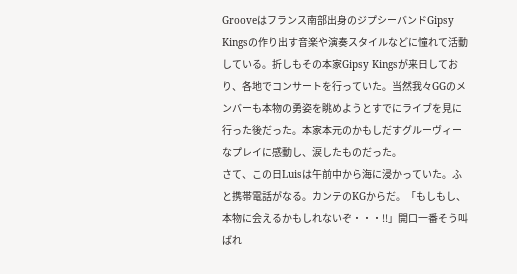Grooveはフランス南部出身のジプシーバンドGipsy Kingsの作り出す音楽や演奏スタイルなどに憧れて活動している。折しもその本家Gipsy Kingsが来日しており、各地でコンサートを行っていた。当然我々GGのメンバーも本物の勇姿を眺めようとすでにライブを見に行った後だった。本家本元のかもしだすグルーヴィーなプレイに感動し、涙したものだった。
さて、この日Luisは午前中から海に浸かっていた。ふと携帯電話がなる。カンテのKGからだ。「もしもし、本物に会えるかもしれないぞ・・・!!」開口一番そう叫ばれ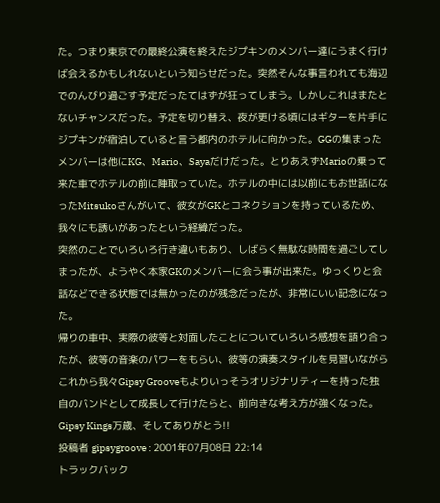た。つまり東京での最終公演を終えたジプキンのメンバー達にうまく行けば会えるかもしれないという知らせだった。突然そんな事言われても海辺でのんびり過ごす予定だったてはずが狂ってしまう。しかしこれはまたとないチャンスだった。予定を切り替え、夜が更ける頃にはギターを片手にジプキンが宿泊していると言う都内のホテルに向かった。GGの集まったメンバーは他にKG、Mario、Sayaだけだった。とりあえずMarioの乗って来た車でホテルの前に陣取っていた。ホテルの中には以前にもお世話になったMitsukoさんがいて、彼女がGKとコネクションを持っているため、我々にも誘いがあったという経緯だった。
突然のことでいろいろ行き違いもあり、しばらく無駄な時間を過ごしてしまったが、ようやく本家GKのメンバーに会う事が出来た。ゆっくりと会話などできる状態では無かったのが残念だったが、非常にいい記念になった。
帰りの車中、実際の彼等と対面したことについていろいろ感想を語り合ったが、彼等の音楽のパワーをもらい、彼等の演奏スタイルを見習いながらこれから我々Gipsy Grooveもよりいっそうオリジナリティーを持った独自のバンドとして成長して行けたらと、前向きな考え方が強くなった。Gipsy Kings万歳、そしてありがとう!!
投稿者 gipsygroove : 2001年07月08日 22:14
トラックバック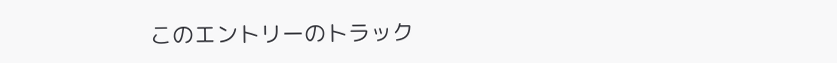このエントリーのトラック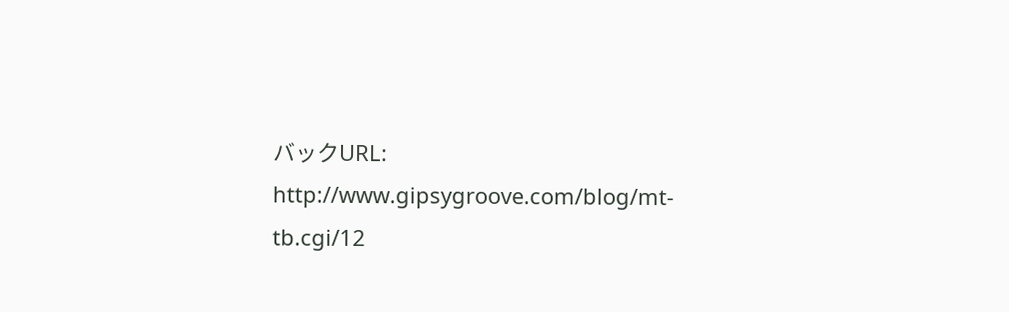バックURL:
http://www.gipsygroove.com/blog/mt-tb.cgi/12